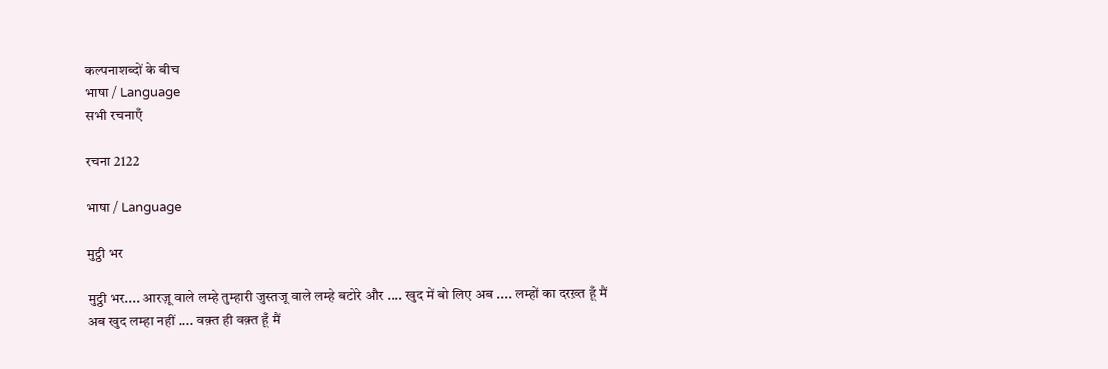कल्पनाशब्दों के बीच
भाषा / Language
सभी रचनाएँ

रचना 2122

भाषा / Language

मुट्ठी भर

मुट्ठी भर.... आरज़ू वाले लम्हे तुम्हारी जुस्तजू वाले लम्हे बटोरे और .... खुद में बो लिए अब .... लम्हों का दरख़्त हूँ मैं अब खुद लम्हा नहीं .... वक़्त ही वक़्त हूँ मैं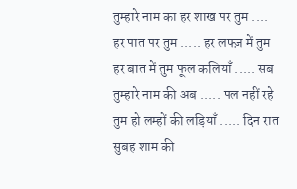तुम्हारे नाम का हर शाख पर तुम .... हर पात पर तुम ..... हर लफ्ज़ में तुम हर बात में तुम फूल कलियाँ ..... सब तुम्हारे नाम की अब ..... पल नहीं रहे तुम हो लम्हों की लड़ियाँ ..... दिन रात सुबह शाम की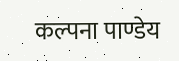कल्पना पाण्डेय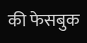की फेसबुक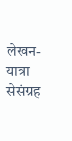लेखन-यात्रा सेसंग्रह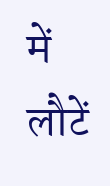में लौटें